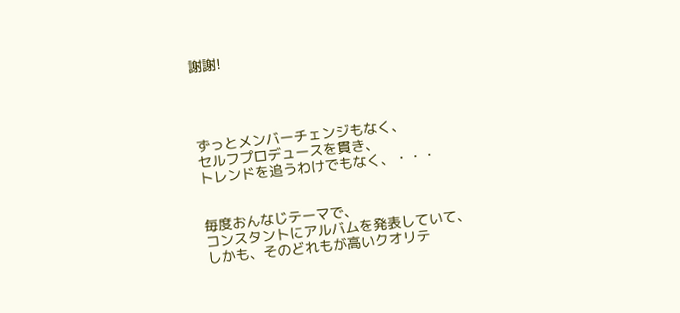謝謝!




ずっとメンバーチェンジもなく、
セルフプロデュースを貫き、
トレンドを追うわけでもなく、・・・


毎度おんなじテーマで、
コンスタントにアルバムを発表していて、
しかも、そのどれもが高いクオリテ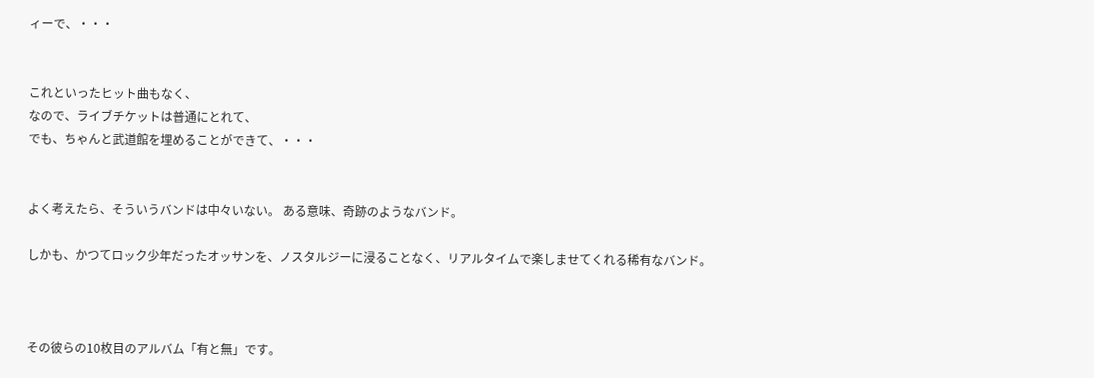ィーで、・・・


これといったヒット曲もなく、
なので、ライブチケットは普通にとれて、
でも、ちゃんと武道館を埋めることができて、・・・


よく考えたら、そういうバンドは中々いない。 ある意味、奇跡のようなバンド。

しかも、かつてロック少年だったオッサンを、ノスタルジーに浸ることなく、リアルタイムで楽しませてくれる稀有なバンド。



その彼らの10枚目のアルバム「有と無」です。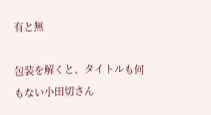有と無

包装を解くと、タイトルも何もない小田切さん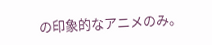の印象的なアニメのみ。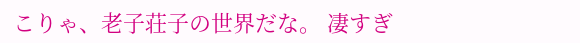こりゃ、老子荘子の世界だな。 凄すぎ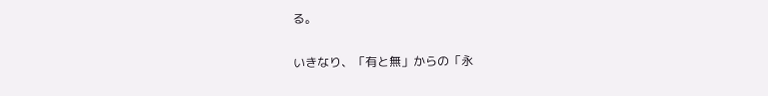る。

いきなり、「有と無」からの「永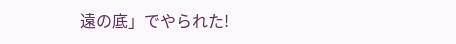遠の底」でやられた!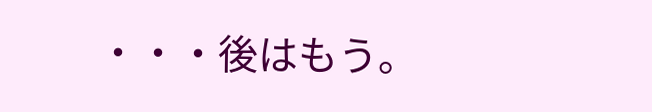・・・後はもう。